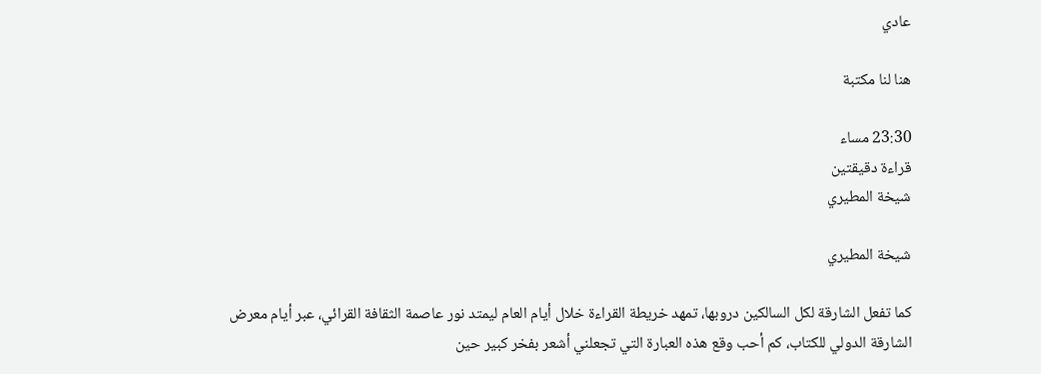عادي

هنا لنا مكتبة

23:30 مساء
قراءة دقيقتين
شيخة المطيري

شيخة المطيري

كما تفعل الشارقة لكل السالكين دروبها، تمهد خريطة القراءة خلال أيام العام ليمتد نور عاصمة الثقافة القرائي، عبر أيام معرض الشارقة الدولي للكتاب، كم أحب وقع هذه العبارة التي تجعلني أشعر بفخر كبير حين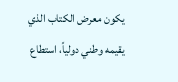يكون معرض الكتاب الذي يقيمه وطني دولياً، استطاع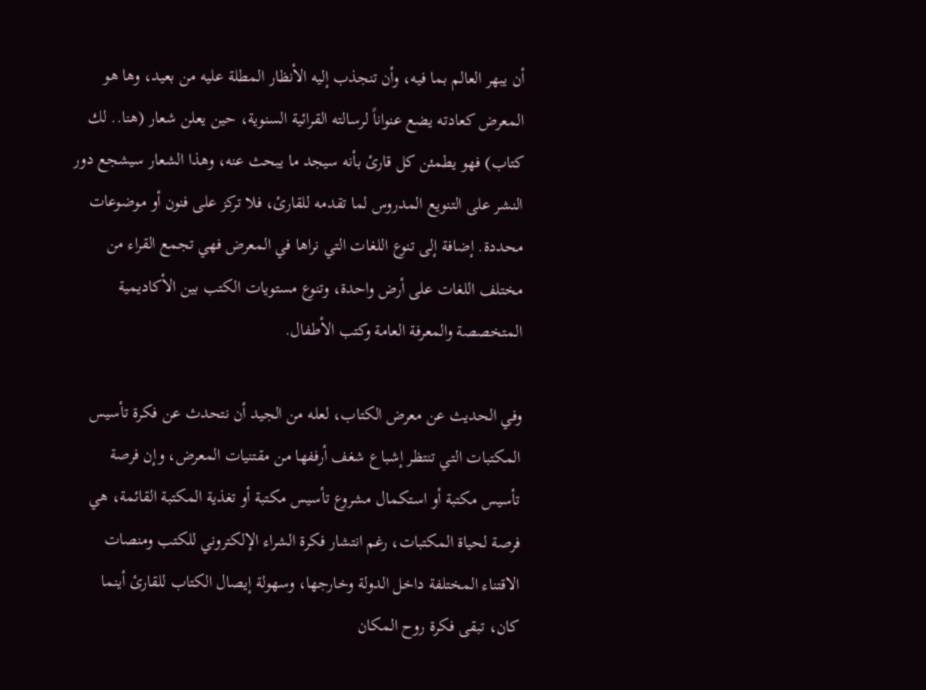أن يبهر العالم بما فيه، وأن تنجذب إليه الأنظار المطلة عليه من بعيد، وها هو المعرض كعادته يضع عنواناً لرسالته القرائية السنوية، حين يعلن شعار (هنا.. لك كتاب) فهو يطمئن كل قارئ بأنه سيجد ما يبحث عنه، وهذا الشعار سيشجع دور النشر على التنويع المدروس لما تقدمه للقارئ، فلا تركز على فنون أو موضوعات محددة. إضافة إلى تنوع اللغات التي نراها في المعرض فهي تجمع القراء من مختلف اللغات على أرض واحدة، وتنوع مستويات الكتب بين الأكاديمية المتخصصة والمعرفة العامة وكتب الأطفال.

وفي الحديث عن معرض الكتاب، لعله من الجيد أن نتحدث عن فكرة تأسيس المكتبات التي تنتظر إشباع شغف أرففها من مقتنيات المعرض، وإن فرصة تأسيس مكتبة أو استكمال مشروع تأسيس مكتبة أو تغذية المكتبة القائمة، هي فرصة لحياة المكتبات، رغم انتشار فكرة الشراء الإلكتروني للكتب ومنصات الاقتناء المختلفة داخل الدولة وخارجها، وسهولة إيصال الكتاب للقارئ أينما كان، تبقى فكرة روح المكان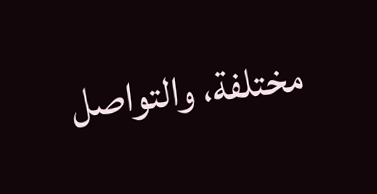مختلفة، والتواصل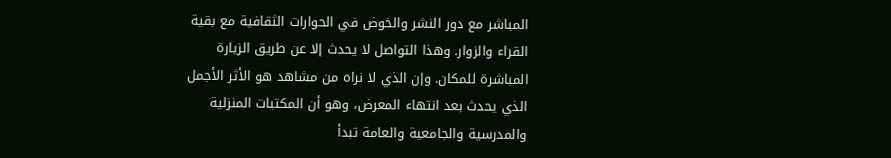المباشر مع دور النشر والخوض في الحوارات الثقافية مع بقية القراء والزوار. وهذا التواصل لا يحدث إلا عن طريق الزيارة المباشرة للمكان. وإن الذي لا نراه من مشاهد هو الأثر الأجمل الذي يحدث بعد انتهاء المعرض، وهو أن المكتبات المنزلية والمدرسية والجامعية والعامة تبدأ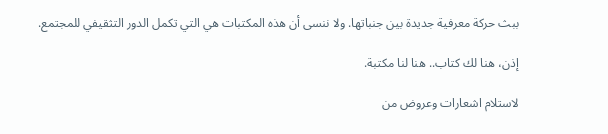ببث حركة معرفية جديدة بين جنباتها. ولا ننسى أن هذه المكتبات هي التي تكمل الدور التثقيفي للمجتمع.

إذن، هنا لك كتاب.. هنا لنا مكتبة.

لاستلام اشعارات وعروض من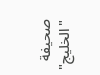صحيفة "الخليج"